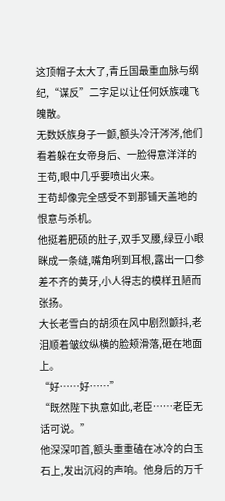这顶帽子太大了,青丘国最重血脉与纲纪,“谋反”二字足以让任何妖族魂飞魄散。
无数妖族身子一颤,额头冷汗涔涔,他们看着躲在女帝身后、一脸得意洋洋的王苟,眼中几乎要喷出火来。
王苟却像完全感受不到那铺天盖地的恨意与杀机。
他挺着肥硕的肚子,双手叉腰,绿豆小眼眯成一条缝,嘴角咧到耳根,露出一口参差不齐的黄牙,小人得志的模样丑陋而张扬。
大长老雪白的胡须在风中剧烈颤抖,老泪顺着皱纹纵横的脸颊滑落,砸在地面上。
“好……好……”
“既然陛下执意如此,老臣……老臣无话可说。”
他深深叩首,额头重重磕在冰冷的白玉石上,发出沉闷的声响。他身后的万千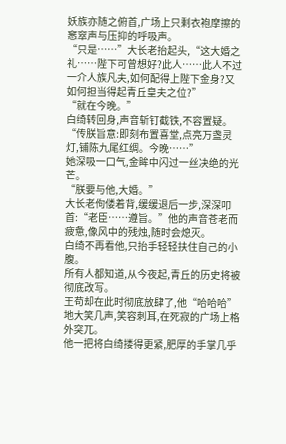妖族亦随之俯首,广场上只剩衣袍摩擦的窸窣声与压抑的呼吸声。
“只是……”大长老抬起头,“这大婚之礼……陛下可曾想好?此人……此人不过一介人族凡夫,如何配得上陛下金身?又如何担当得起青丘皇夫之位?”
“就在今晚。”
白绮转回身,声音斩钉截铁,不容置疑。
“传朕旨意:即刻布置喜堂,点亮万盏灵灯,铺陈九尾红绸。今晚……”
她深吸一口气,金眸中闪过一丝决绝的光芒。
“朕要与他,大婚。”
大长老佝偻着背,缓缓退后一步,深深叩首:“老臣……遵旨。”他的声音苍老而疲惫,像风中的残烛,随时会熄灭。
白绮不再看他,只抬手轻轻扶住自己的小腹。
所有人都知道,从今夜起,青丘的历史将被彻底改写。
王苟却在此时彻底放肆了,他“哈哈哈”地大笑几声,笑容刺耳,在死寂的广场上格外突兀。
他一把将白绮搂得更紧,肥厚的手掌几乎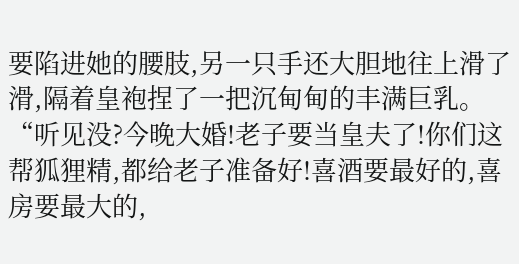要陷进她的腰肢,另一只手还大胆地往上滑了滑,隔着皇袍捏了一把沉甸甸的丰满巨乳。
“听见没?今晚大婚!老子要当皇夫了!你们这帮狐狸精,都给老子准备好!喜酒要最好的,喜房要最大的,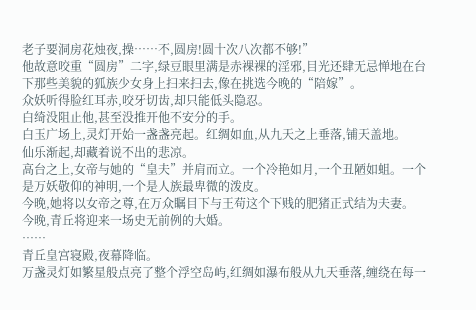老子要洞房花烛夜,操……不,圆房!圆十次八次都不够!”
他故意咬重“圆房”二字,绿豆眼里满是赤裸裸的淫邪,目光还肆无忌惮地在台下那些美貌的狐族少女身上扫来扫去,像在挑选今晚的“陪嫁”。
众妖听得脸红耳赤,咬牙切齿,却只能低头隐忍。
白绮没阻止他,甚至没推开他不安分的手。
白玉广场上,灵灯开始一盏盏亮起。红绸如血,从九天之上垂落,铺天盖地。
仙乐渐起,却藏着说不出的悲凉。
高台之上,女帝与她的“皇夫”并肩而立。一个冷艳如月,一个丑陋如蛆。一个是万妖敬仰的神明,一个是人族最卑微的泼皮。
今晚,她将以女帝之尊,在万众瞩目下与王苟这个下贱的肥猪正式结为夫妻。
今晚,青丘将迎来一场史无前例的大婚。
……
青丘皇宫寝殿,夜幕降临。
万盏灵灯如繁星般点亮了整个浮空岛屿,红绸如瀑布般从九天垂落,缠绕在每一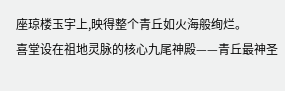座琼楼玉宇上,映得整个青丘如火海般绚烂。
喜堂设在祖地灵脉的核心九尾神殿——青丘最神圣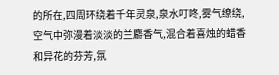的所在,四周环绕着千年灵泉,泉水叮咚,雾气缭绕,空气中弥漫着淡淡的兰麝香气,混合着喜烛的蜡香和异花的芬芳,氛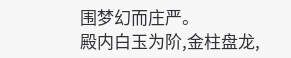围梦幻而庄严。
殿内白玉为阶,金柱盘龙,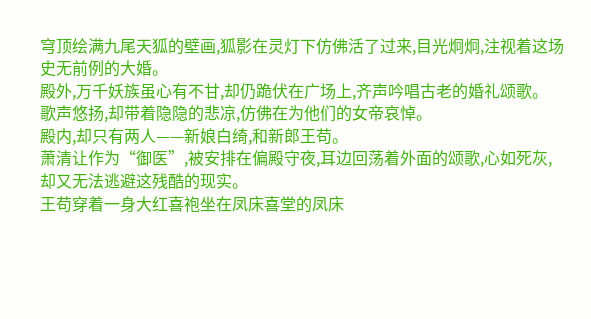穹顶绘满九尾天狐的壁画,狐影在灵灯下仿佛活了过来,目光炯炯,注视着这场史无前例的大婚。
殿外,万千妖族虽心有不甘,却仍跪伏在广场上,齐声吟唱古老的婚礼颂歌。
歌声悠扬,却带着隐隐的悲凉,仿佛在为他们的女帝哀悼。
殿内,却只有两人——新娘白绮,和新郎王苟。
萧清让作为“御医”,被安排在偏殿守夜,耳边回荡着外面的颂歌,心如死灰,却又无法逃避这残酷的现实。
王苟穿着一身大红喜袍坐在凤床喜堂的凤床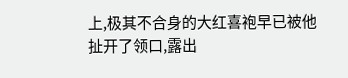上,极其不合身的大红喜袍早已被他扯开了领口,露出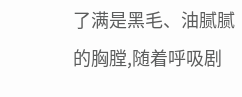了满是黑毛、油腻腻的胸膛,随着呼吸剧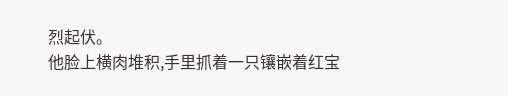烈起伏。
他脸上横肉堆积,手里抓着一只镶嵌着红宝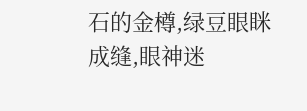石的金樽,绿豆眼眯成缝,眼神迷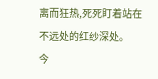离而狂热,死死盯着站在不远处的红纱深处。
今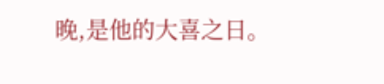晚,是他的大喜之日。